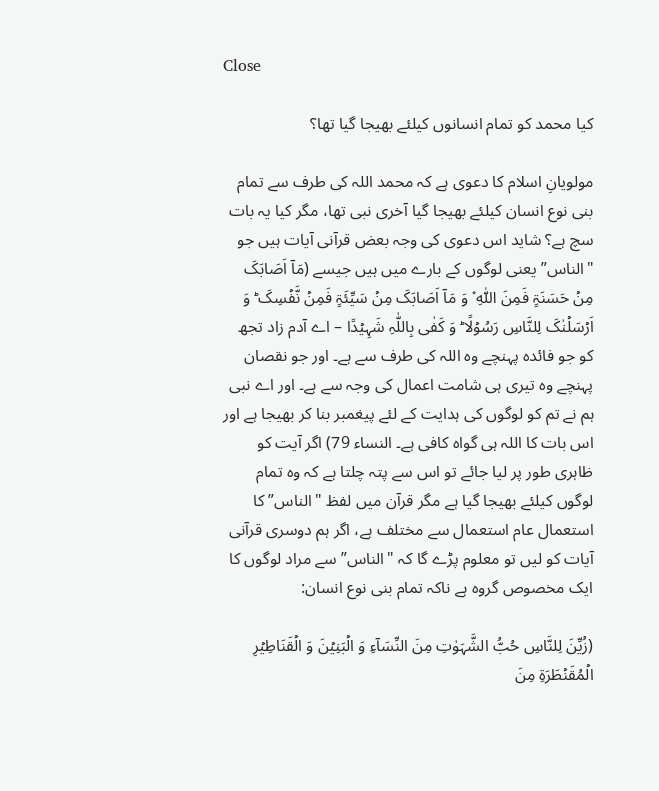Close

کیا محمد کو تمام انسانوں کیلئے بھیجا گیا تھا؟

مولویانِ اسلام کا دعوی ہے کہ محمد اللہ کی طرف سے تمام بنی نوع انسان کیلئے بھیجا گیا آخری نبی تھا، مگر کیا یہ بات سچ ہے؟ شاید اس دعوی کی وجہ بعض قرآنی آیات ہیں جو "الناس” یعنی لوگوں کے بارے میں ہیں جیسے (مَاۤ اَصَابَکَ مِنۡ حَسَنَۃٍ فَمِنَ اللّٰہِ ۫ وَ مَاۤ اَصَابَکَ مِنۡ سَیِّئَۃٍ فَمِنۡ نَّفۡسِکَ ؕ وَ اَرۡسَلۡنٰکَ لِلنَّاسِ رَسُوۡلًا ؕ وَ کَفٰی بِاللّٰہِ شَہِیۡدًا – اے آدم زاد تجھ کو جو فائدہ پہنچے وہ اللہ کی طرف سے ہے۔ اور جو نقصان پہنچے وہ تیری ہی شامت اعمال کی وجہ سے ہے۔ اور اے نبی ہم نے تم کو لوگوں کی ہدایت کے لئے پیغمبر بنا کر بھیجا ہے اور اس بات کا اللہ ہی گواہ کافی ہے۔ النساء 79) اگر آیت کو ظاہری طور پر لیا جائے تو اس سے پتہ چلتا ہے کہ وہ تمام لوگوں کیلئے بھیجا گیا ہے مگر قرآن میں لفظ "الناس” کا استعمال عام استعمال سے مختلف ہے، اگر ہم دوسری قرآنی آیات کو لیں تو معلوم پڑے گا کہ "الناس” سے مراد لوگوں کا ایک مخصوص گروہ ہے ناکہ تمام بنی نوع انسان:

(زُیِّنَ لِلنَّاسِ حُبُّ الشَّہَوٰتِ مِنَ النِّسَآءِ وَ الۡبَنِیۡنَ وَ الۡقَنَاطِیۡرِ الۡمُقَنۡطَرَۃِ مِنَ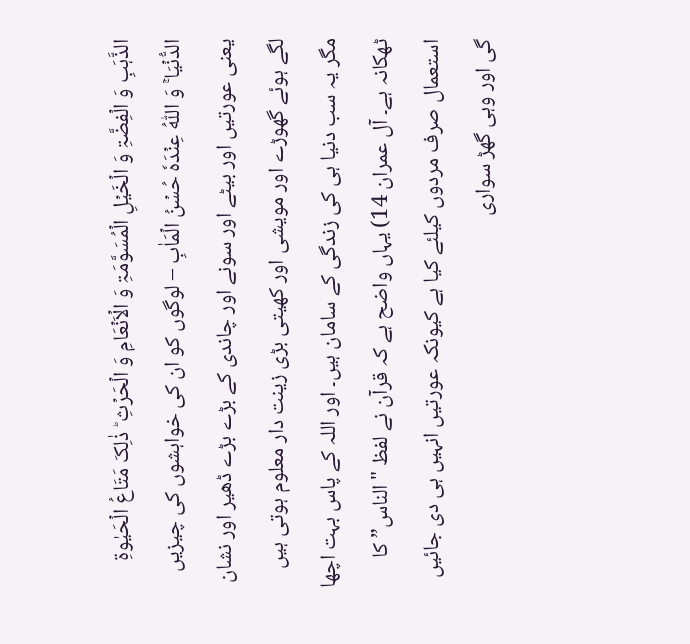الذَّہَبِ وَ الۡفِضَّۃِ وَ الۡخَیۡلِ الۡمُسَوَّمَۃِ وَ الۡاَنۡعَامِ وَ الۡحَرۡثِ ؕ ذٰلِکَ مَتَاعُ الۡحَیٰوۃِ الدُّنۡیَا ۚ وَ اللّٰہُ عِنۡدَہٗ حُسۡنُ الۡمَاٰبِ – لوگوں کو ان کی خواہشوں کی چیزیں یعنی عورتیں اور بیٹے اور سونے اور چاندی کے بڑے بڑے ڈھیر اور نشان لگے ہوئے گھوڑے اور مویشی اور کھیتی بڑی زینت دار معلوم ہوتی ہیں مگر یہ سب دنیا ہی کی زندگی کے سامان ہیں۔ اور اللہ کے پاس بہت اچھا ٹھکانہ ہے۔ آل عمران 14) یہاں واضح ہے کہ قرآن نے لفظ "الناس” کا استعمال صرف مردوں کیلئے کیا ہے کیونکہ عورتیں انہیں ہی دی جائیں گی اور وہی گھڑ سواری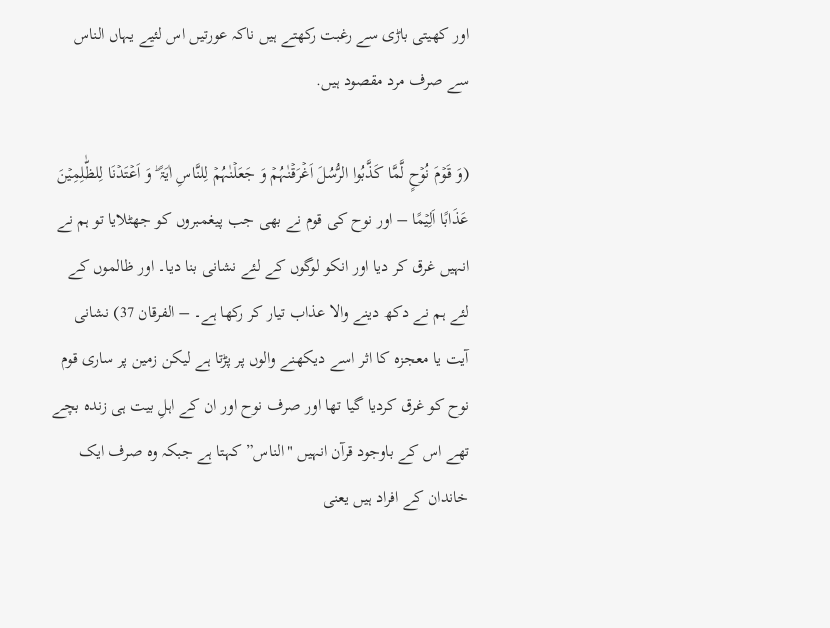اور کھیتی باڑی سے رغبت رکھتے ہیں ناکہ عورتیں اس لئیے یہاں الناس سے صرف مرد مقصود ہیں.

(وَ قَوۡمَ نُوۡحٍ لَّمَّا کَذَّبُوا الرُّسُلَ اَغۡرَقۡنٰہُمۡ وَ جَعَلۡنٰہُمۡ لِلنَّاسِ اٰیَۃً ؕ وَ اَعۡتَدۡنَا لِلظّٰلِمِیۡنَ عَذَابًا اَلِیۡمًا – اور نوح کی قوم نے بھی جب پیغمبروں کو جھٹلایا تو ہم نے انہیں غرق کر دیا اور انکو لوگوں کے لئے نشانی بنا دیا۔ اور ظالموں کے لئے ہم نے دکھ دینے والا عذاب تیار کر رکھا ہے۔ – الفرقان 37) نشانی آیت یا معجزہ کا اثر اسے دیکھنے والوں پر پڑتا ہے لیکن زمین پر ساری قوم نوح کو غرق کردیا گیا تھا اور صرف نوح اور ان کے اہلِ بیت ہی زندہ بچے تھے اس کے باوجود قرآن انہیں "الناس” کہتا ہے جبکہ وہ صرف ایک خاندان کے افراد ہیں یعنی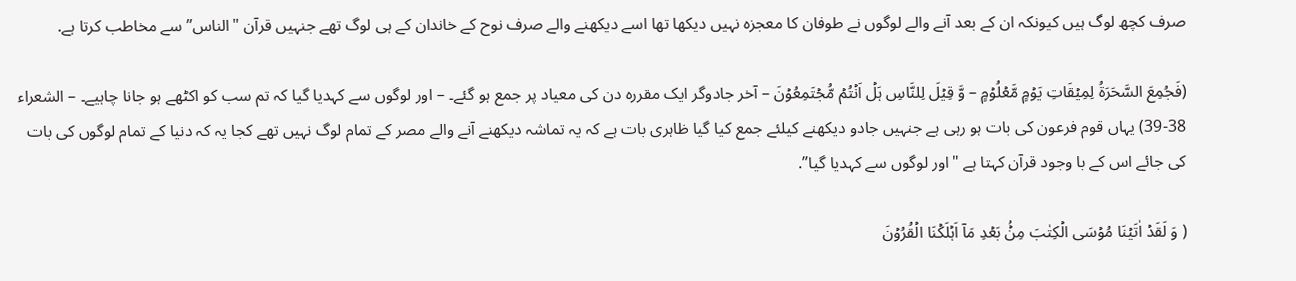صرف کچھ لوگ ہیں کیونکہ ان کے بعد آنے والے لوگوں نے طوفان کا معجزہ نہیں دیکھا تھا اسے دیکھنے والے صرف نوح کے خاندان کے ہی لوگ تھے جنہیں قرآن "الناس” سے مخاطب کرتا ہے.

(فَجُمِعَ السَّحَرَۃُ لِمِیۡقَاتِ یَوۡمٍ مَّعۡلُوۡمٍ – وَّ قِیۡلَ لِلنَّاسِ ہَلۡ اَنۡتُمۡ مُّجۡتَمِعُوۡنَ – آخر جادوگر ایک مقررہ دن کی معیاد پر جمع ہو گئے۔ – اور لوگوں سے کہدیا گیا کہ تم سب کو اکٹھے ہو جانا چاہیے۔ – الشعراء 38-39) یہاں قوم فرعون کی بات ہو رہی ہے جنہیں جادو دیکھنے کیلئے جمع کیا گیا ظاہری بات ہے کہ یہ تماشہ دیکھنے آنے والے مصر کے تمام لوگ نہیں تھے کجا یہ کہ دنیا کے تمام لوگوں کی بات کی جائے اس کے با وجود قرآن کہتا ہے "اور لوگوں سے کہدیا گیا”.

( وَ لَقَدۡ اٰتَیۡنَا مُوۡسَی الۡکِتٰبَ مِنۡۢ بَعۡدِ مَاۤ اَہۡلَکۡنَا الۡقُرُوۡنَ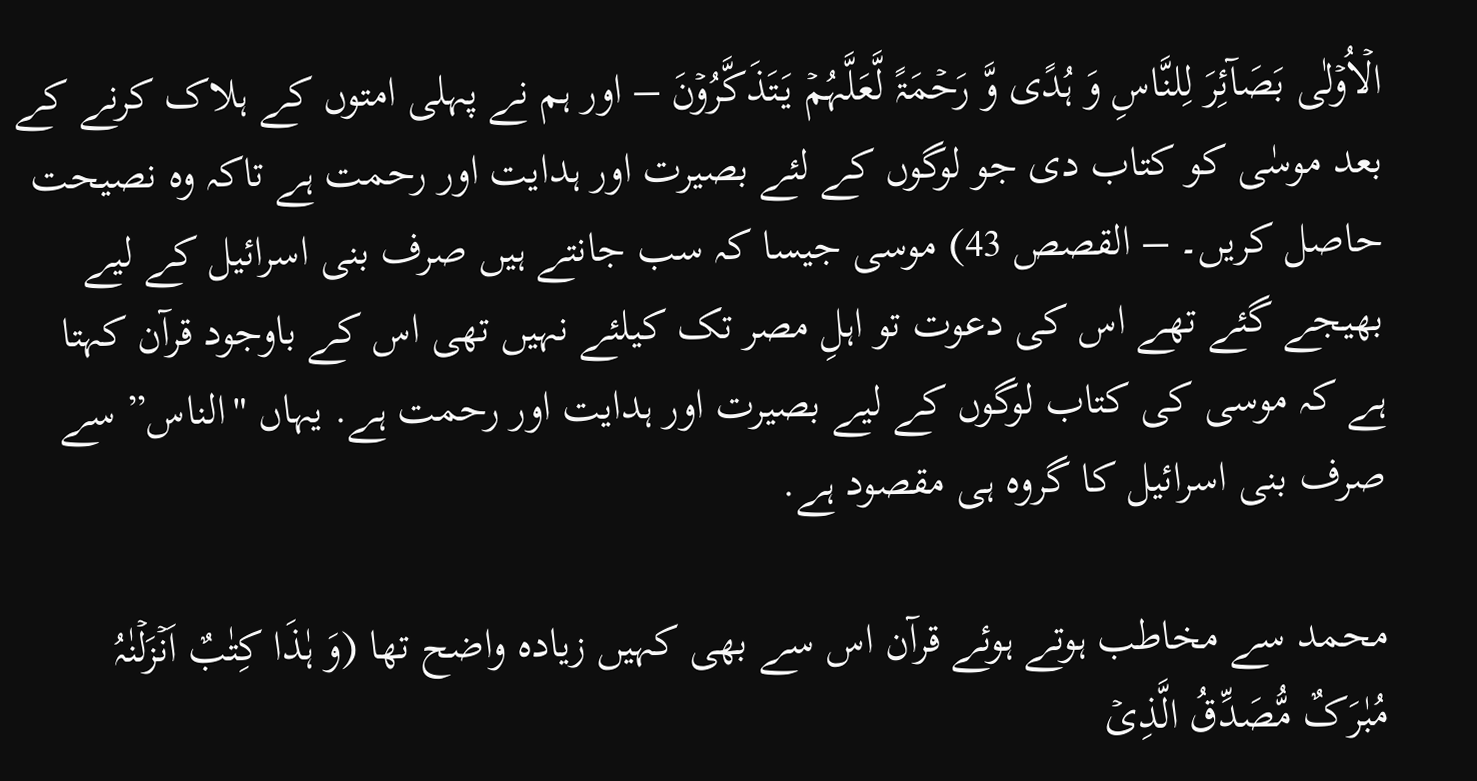الۡاُوۡلٰی بَصَآئِرَ لِلنَّاسِ وَ ہُدًی وَّ رَحۡمَۃً لَّعَلَّہُمۡ یَتَذَکَّرُوۡنَ – اور ہم نے پہلی امتوں کے ہلاک کرنے کے بعد موسٰی کو کتاب دی جو لوگوں کے لئے بصیرت اور ہدایت اور رحمت ہے تاکہ وہ نصیحت حاصل کریں۔ – القصص 43) موسی جیسا کہ سب جانتے ہیں صرف بنی اسرائیل کے لیے بھیجے گئے تھے اس کی دعوت تو اہلِ مصر تک کیلئے نہیں تھی اس کے باوجود قرآن کہتا ہے کہ موسی کی کتاب لوگوں کے لیے بصیرت اور ہدایت اور رحمت ہے. یہاں "الناس” سے صرف بنی اسرائیل کا گروہ ہی مقصود ہے.

محمد سے مخاطب ہوتے ہوئے قرآن اس سے بھی کہیں زیادہ واضح تھا (وَ ہٰذَا کِتٰبٌ اَنۡزَلۡنٰہُ مُبٰرَکٌ مُّصَدِّقُ الَّذِیۡ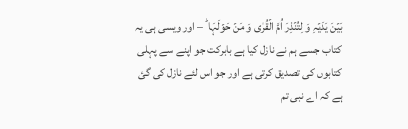بَیۡنَ یَدَیۡہِ وَ لِتُنۡذِرَ اُمَّ الۡقُرٰی وَ مَنۡ حَوۡلَہَا ؕ – اور ویسی ہی یہ کتاب جسے ہم نے نازل کیا ہے بابرکت جو اپنے سے پہلی کتابوں کی تصدیق کرتی ہے اور جو اس لئے نازل کی گئ ہے کہ اے نبی تم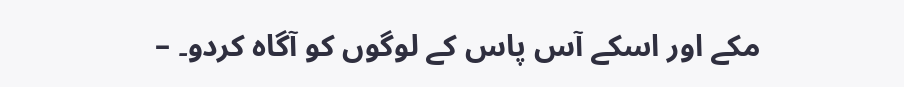مکے اور اسکے آس پاس کے لوگوں کو آگاہ کردو۔ –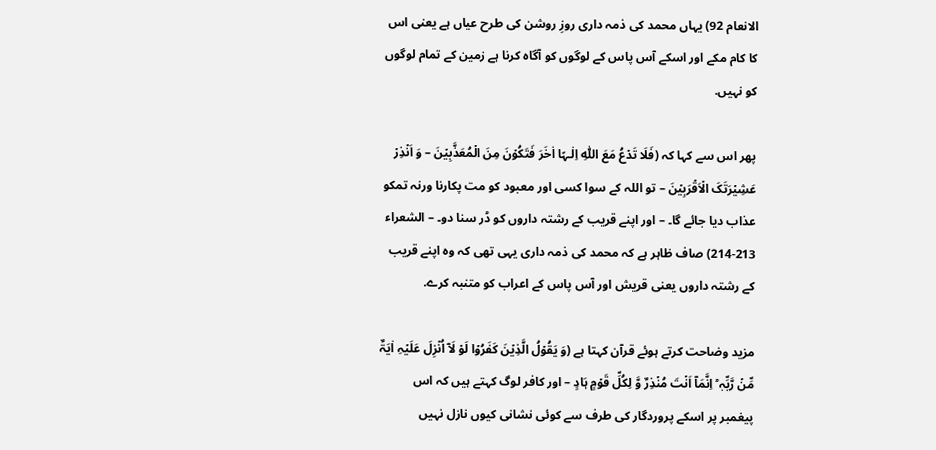الانعام 92) یہاں محمد کی ذمہ داری روزِ روشن کی طرح عیاں ہے یعنی اس کا کام مکے اور اسکے آس پاس کے لوگوں کو آگاہ کرنا ہے زمین کے تمام لوگوں کو نہیں.

پھر اس سے کہا کہ (فَلَا تَدۡعُ مَعَ اللّٰہِ اِلٰـہًا اٰخَرَ فَتَکُوۡنَ مِنَ الۡمُعَذَّبِیۡنَ – وَ اَنۡذِرۡ عَشِیۡرَتَکَ الۡاَقۡرَبِیۡنَ – تو اللہ کے سوا کسی اور معبود کو مت پکارنا ورنہ تمکو عذاب دیا جائے گا۔ – اور اپنے قریب کے رشتہ داروں کو ڈر سنا دو۔ – الشعراء 213-214) صاف ظاہر ہے کہ محمد کی ذمہ داری یہی تھی کہ وہ اپنے قریب کے رشتہ داروں یعنی قریش اور آس پاس کے اعراب کو متنبہ کرے.

مزید وضاحت کرتے ہوئے قرآن کہتا ہے (وَ یَقُوۡلُ الَّذِیۡنَ کَفَرُوۡا لَوۡ لَاۤ اُنۡزِلَ عَلَیۡہِ اٰیَۃٌ مِّنۡ رَّبِّہٖ ؕ اِنَّمَاۤ اَنۡتَ مُنۡذِرٌ وَّ لِکُلِّ قَوۡمٍ ہَادٍ – اور کافر لوگ کہتے ہیں کہ اس پیغمبر پر اسکے پروردگار کی طرف سے کوئی نشانی کیوں نازل نہیں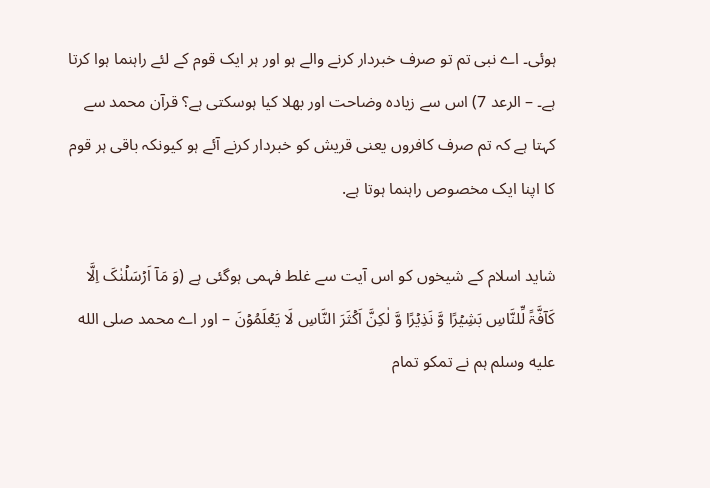ہوئی۔ اے نبی تم تو صرف خبردار کرنے والے ہو اور ہر ایک قوم کے لئے راہنما ہوا کرتا ہے۔ – الرعد 7) اس سے زیادہ وضاحت اور بھلا کیا ہوسکتی ہے؟ قرآن محمد سے کہتا ہے کہ تم صرف کافروں یعنی قریش کو خبردار کرنے آئے ہو کیونکہ باقی ہر قوم کا اپنا ایک مخصوص راہنما ہوتا ہے.

شاید اسلام کے شیخوں کو اس آیت سے غلط فہمی ہوگئی ہے (وَ مَاۤ اَرۡسَلۡنٰکَ اِلَّا کَآفَّۃً لِّلنَّاسِ بَشِیۡرًا وَّ نَذِیۡرًا وَّ لٰکِنَّ اَکۡثَرَ النَّاسِ لَا یَعۡلَمُوۡنَ – اور اے محمد صلى الله عليه وسلم ہم نے تمکو تمام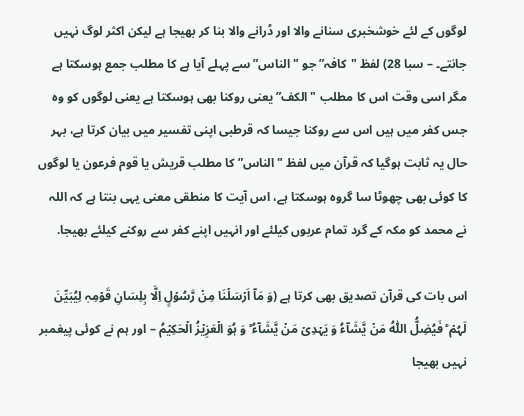لوگوں کے لئے خوشخبری سنانے والا اور ڈرانے والا بنا کر بھیجا ہے لیکن اکثر لوگ نہیں جانتے۔ – سبا 28) لفظ "کافہ” جو "الناس” سے پہلے آیا ہے کا مطلب جمع ہوسکتا ہے مگر اسی وقت اس کا مطلب "الکف” یعنی روکنا بھی ہوسکتا ہے یعنی لوگوں کو وہ جس کفر میں ہیں اس سے روکنا جیسا کہ قرطبی اپنی تفسیر میں بیان کرتا ہے، بہر حال یہ ثابت ہوگیا کہ قرآن میں لفظ "الناس” کا مطلب قریش یا قوم فرعون یا لوگوں کا کوئی بھی چھوٹا سا گروہ ہوسکتا ہے، اس آیت کا منطقی معنی یہی بنتا ہے کہ اللہ نے محمد کو مکہ کے گرد تمام عربوں کیلئے اور انہیں اپنے کفر سے روکنے کیلئے بھیجا.

اس بات کی قرآن تصدیق بھی کرتا ہے (وَ مَاۤ اَرۡسَلۡنَا مِنۡ رَّسُوۡلٍ اِلَّا بِلِسَانِ قَوۡمِہٖ لِیُبَیِّنَ لَہُمۡ ؕ فَیُضِلُّ اللّٰہُ مَنۡ یَّشَآءُ وَ یَہۡدِیۡ مَنۡ یَّشَآءُ ؕ وَ ہُوَ الۡعَزِیۡزُ الۡحَکِیۡمُ – اور ہم نے کوئی پیغمبر نہیں بھیجا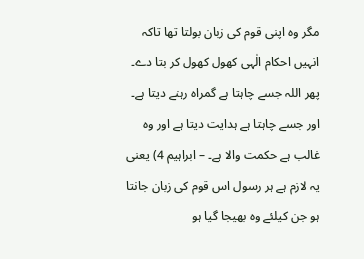مگر وہ اپنی قوم کی زبان بولتا تھا تاکہ انہیں احکام الٰہی کھول کھول کر بتا دے۔ پھر اللہ جسے چاہتا ہے گمراہ رہنے دیتا ہے۔ اور جسے چاہتا ہے ہدایت دیتا ہے اور وہ غالب ہے حکمت والا ہے۔ – ابراہیم 4) یعنی یہ لازم ہے ہر رسول اس قوم کی زبان جانتا ہو جن کیلئے وہ بھیجا گیا ہو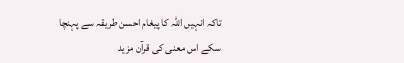تاکہ انہیں اللہ کا پیغام احسن طریقہ سے پہنچا سکے اس معنی کی قرآن مزید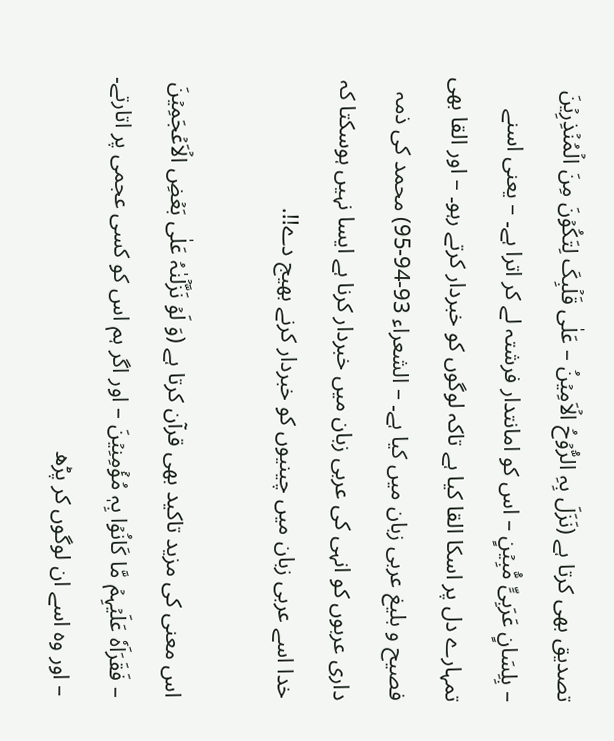تصدیق بھی کرتا ہے (نَزَلَ بِہِ الرُّوۡحُ الۡاَمِیۡنُ – عَلٰی قَلۡبِکَ لِتَکُوۡنَ مِنَ الۡمُنۡذِرِیۡنَ – بِلِسَانٍ عَرَبِیٍّ مُّبِیۡنٍ – اس کو امانتدار فرشتہ لے کر اترا ہے۔ – یعنی اسنے تمہارے دل پر اسکا القا کیا ہے تاکہ لوگوں کو خبردار کرتے رہو۔ – اور القا بھی فصیح و بلیغ عربی زبان میں کیا ہے۔ – الشعراء 93-94-95) محمد کی ذمہ داری عربوں کو انہی کی عربی زبان میں خبردار کرنا ہے ایسا نہیں ہوسکتا کہ خدا اسے عربی زبان میں چینیوں کو خبردار کرنے بھیج دے!!.

اس معنی کی مزید تاکید بھی قرآن کرتا ہے (وَ لَوۡ نَزَّلۡنٰہُ عَلٰی بَعۡضِ الۡاَعۡجَمِیۡنَ – فَقَرَاَہٗ عَلَیۡہِمۡ مَّا کَانُوۡا بِہٖ مُؤۡمِنِیۡنَ – اور اگر ہم اس کو کسی عجمی پر اتارتے۔ – اور وہ اسے ان لوگوں کر پڑھ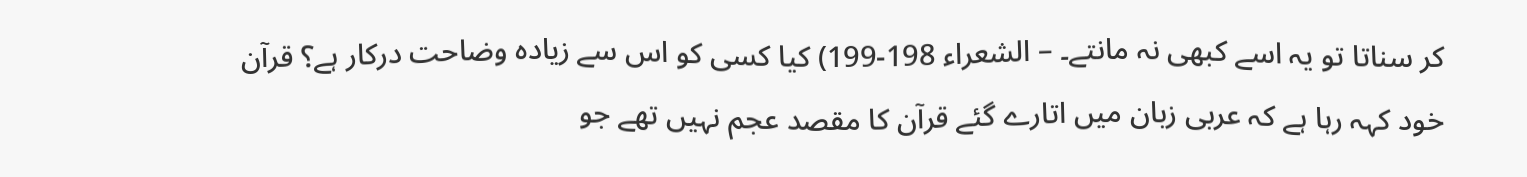کر سناتا تو یہ اسے کبھی نہ مانتے۔ – الشعراء 198-199) کیا کسی کو اس سے زیادہ وضاحت درکار ہے؟ قرآن خود کہہ رہا ہے کہ عربی زبان میں اتارے گئے قرآن کا مقصد عجم نہیں تھے جو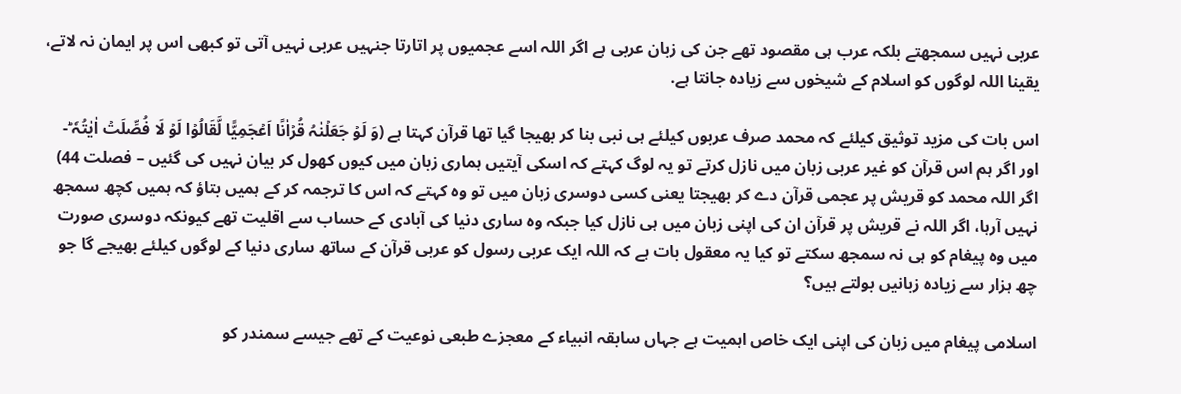عربی نہیں سمجھتے بلکہ عرب ہی مقصود تھے جن کی زبان عربی ہے اگر اللہ اسے عجمیوں پر اتارتا جنہیں عربی نہیں آتی تو کبھی اس پر ایمان نہ لاتے، یقینا اللہ لوگوں کو اسلام کے شیخوں سے زیادہ جانتا ہے.

اس بات کی مزید توثیق کیلئے کہ محمد صرف عربوں کیلئے ہی نبی بنا کر بھیجا گیا تھا قرآن کہتا ہے (وَ لَوۡ جَعَلۡنٰہُ قُرۡاٰنًا اَعۡجَمِیًّا لَّقَالُوۡا لَوۡ لَا فُصِّلَتۡ اٰیٰتُہٗ ؕ- اور اگر ہم اس قرآن کو غیر عربی زبان میں نازل کرتے تو یہ لوگ کہتے کہ اسکی آیتیں ہماری زبان میں کیوں کھول کر بیان نہیں کی گئیں – فصلت 44) اگر اللہ محمد کو قریش پر عجمی قرآن دے کر بھیجتا یعنی کسی دوسری زبان میں تو وہ کہتے کہ اس کا ترجمہ کر کے ہمیں بتاؤ کہ ہمیں کچھ سمجھ نہیں آرہا، اگر اللہ نے قریش پر قرآن ان کی اپنی زبان میں ہی نازل کیا جبکہ وہ ساری دنیا کی آبادی کے حساب سے اقلیت تھے کیونکہ دوسری صورت میں وہ پیغام کو ہی نہ سمجھ سکتے تو کیا یہ معقول بات ہے کہ اللہ ایک عربی رسول کو عربی قرآن کے ساتھ ساری دنیا کے لوگوں کیلئے بھیجے گا جو چھ ہزار سے زیادہ زبانیں بولتے ہیں؟

اسلامی پیغام میں زبان کی اپنی ایک خاص اہمیت ہے جہاں سابقہ انبیاء کے معجزے طبعی نوعیت کے تھے جیسے سمندر کو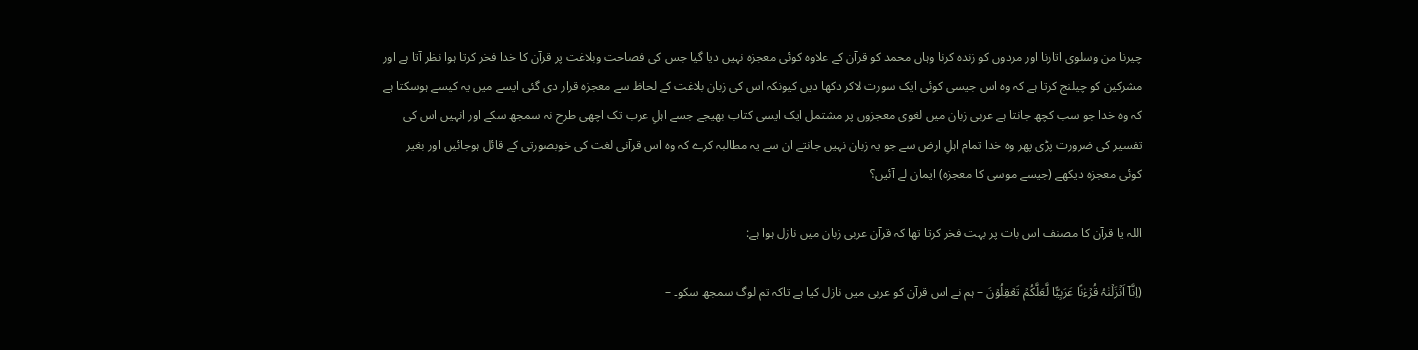چیرنا من وسلوی اتارنا اور مردوں کو زندہ کرنا وہاں محمد کو قرآن کے علاوہ کوئی معجزہ نہیں دیا گیا جس کی فصاحت وبلاغت پر قرآن کا خدا فخر کرتا ہوا نظر آتا ہے اور مشرکین کو چیلنج کرتا ہے کہ وہ اس جیسی کوئی ایک سورت لاکر دکھا دیں کیونکہ اس کی زبان بلاغت کے لحاظ سے معجزہ قرار دی گئی ایسے میں یہ کیسے ہوسکتا ہے کہ وہ خدا جو سب کچھ جانتا ہے عربی زبان میں لغوی معجزوں پر مشتمل ایک ایسی کتاب بھیجے جسے اہلِ عرب تک اچھی طرح نہ سمجھ سکے اور انہیں اس کی تفسیر کی ضرورت پڑی پھر وہ خدا تمام اہلِ ارض سے جو یہ زبان نہیں جانتے ان سے یہ مطالبہ کرے کہ وہ اس قرآنی لغت کی خوبصورتی کے قائل ہوجائیں اور بغیر کوئی معجزہ دیکھے (جیسے موسی کا معجزہ) ایمان لے آئیں؟

اللہ یا قرآن کا مصنف اس بات پر بہت فخر کرتا تھا کہ قرآن عربی زبان میں نازل ہوا ہے:

(اِنَّاۤ اَنۡزَلۡنٰہُ قُرۡءٰنًا عَرَبِیًّا لَّعَلَّکُمۡ تَعۡقِلُوۡنَ – ہم نے اس قرآن کو عربی میں نازل کیا ہے تاکہ تم لوگ سمجھ سکو۔ –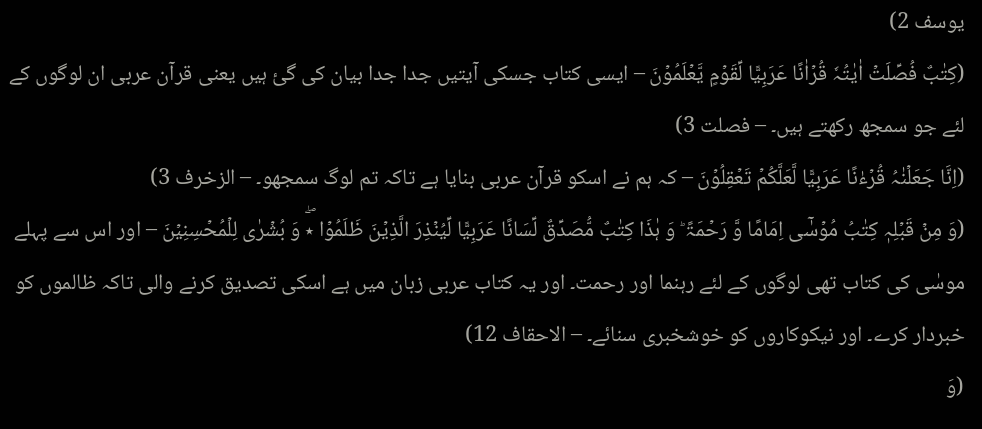یوسف 2)
(کِتٰبٌ فُصِّلَتۡ اٰیٰتُہٗ قُرۡاٰنًا عَرَبِیًّا لِّقَوۡمٍ یَّعۡلَمُوۡنَ – ایسی کتاب جسکی آیتیں جدا جدا بیان کی گئ ہیں یعنی قرآن عربی ان لوگوں کے لئے جو سمجھ رکھتے ہیں۔ – فصلت 3)
(اِنَّا جَعَلۡنٰہُ قُرۡءٰنًا عَرَبِیًّا لَّعَلَّکُمۡ تَعۡقِلُوۡنَ – کہ ہم نے اسکو قرآن عربی بنایا ہے تاکہ تم لوگ سمجھو۔ – الزخرف 3)
(وَ مِنۡ قَبۡلِہٖ کِتٰبُ مُوۡسٰۤی اِمَامًا وَّ رَحۡمَۃً ؕ وَ ہٰذَا کِتٰبٌ مُّصَدِّقٌ لِّسَانًا عَرَبِیًّا لِّیُنۡذِرَ الَّذِیۡنَ ظَلَمُوۡا ٭ۖ وَ بُشۡرٰی لِلۡمُحۡسِنِیۡنَ – اور اس سے پہلے موسٰی کی کتاب تھی لوگوں کے لئے رہنما اور رحمت۔ اور یہ کتاب عربی زبان میں ہے اسکی تصدیق کرنے والی تاکہ ظالموں کو خبردار کرے۔ اور نیکوکاروں کو خوشخبری سنائے۔ – الاحقاف 12)
(وَ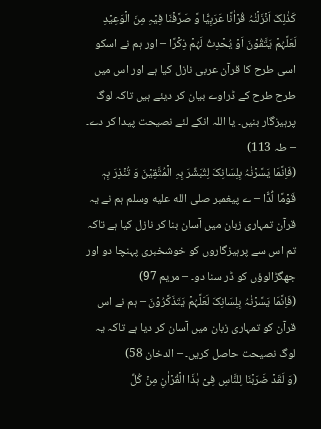کَذٰلِکَ اَنۡزَلۡنٰہُ قُرۡاٰنًا عَرَبِیًّا وَّ صَرَّفۡنَا فِیۡہِ مِنَ الۡوَعِیۡدِ لَعَلَّہُمۡ یَتَّقُوۡنَ اَوۡ یُحۡدِثُ لَہُمۡ ذِکۡرًا – اور ہم نے اسکو اسی طرح کا قرآن عربی نازل کیا ہے اور اس میں طرح طرح کے ڈراوے بیان کر دیئے ہیں تاکہ لوگ پرہیزگار بنیں۔ یا اللہ انکے لئے نصیحت پیدا کر دے۔ – طہ 113)
(فَاِنَّمَا یَسَّرۡنٰہُ بِلِسَانِکَ لِتُبَشِّرَ بِہِ الۡمُتَّقِیۡنَ وَ تُنۡذِرَ بِہٖ قَوۡمًا لُّدًّا – ے پیغمبر صلى الله عليه وسلم ہم نے یہ قرآن تمہاری زبان میں آسان بنا کر نازل کیا ہے تاکہ تم اس سے پرہیزگاروں کو خوشخبری پہنچا دو اور جھگڑالوؤں کو ڈر سنا دو۔ – مریم 97)
(فَاِنَّمَا یَسَّرۡنٰہُ بِلِسَانِکَ لَعَلَّہُمۡ یَتَذَکَّرُوۡنَ – ہم نے اس قرآن کو تمہاری زبان میں آسان کر دیا ہے تاکہ یہ لوگ نصیحت حاصل کریں۔ – الدخان 58)
(وَ لَقَدۡ ضَرَبۡنَا لِلنَّاسِ فِیۡ ہٰذَا الۡقُرۡاٰنِ مِنۡ کُلِّ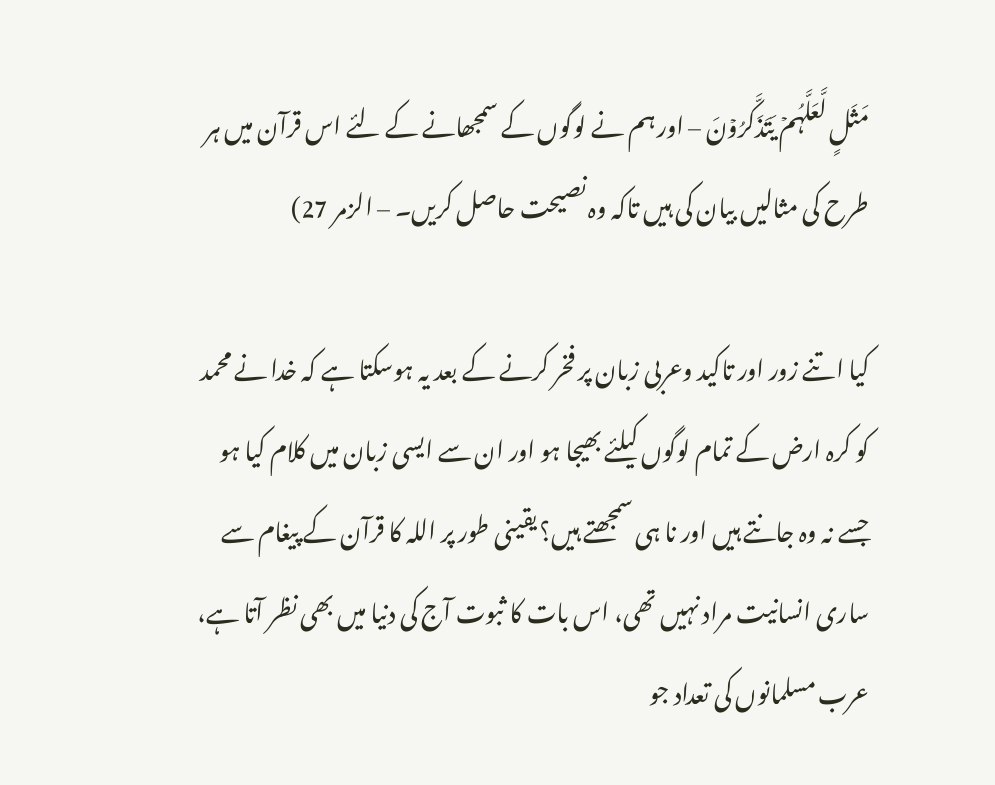مَثَلٍ لَّعَلَّہُمۡ یَتَذَکَّرُوۡنَ – اور ہم نے لوگوں کے سمجھانے کے لئے اس قرآن میں ہر طرح کی مثالیں بیان کی ہیں تاکہ وہ نصیحت حاصل کریں۔ – الزمر 27)

کیا اتنے زور اور تاکید وعربی زبان پر فخر کرنے کے بعد یہ ہوسکتا ہے کہ خدا نے محمد کو کرہ ارض کے تمام لوگوں کیلئے بھیجا ہو اور ان سے ایسی زبان میں کلام کیا ہو جسے نہ وہ جانتے ہیں اور نا ہی سمجھتے ہیں؟ یقینی طور پر اللہ کا قرآن کے پیغام سے ساری انسانیت مراد نہیں تھی، اس بات کا ثبوت آج کی دنیا میں بھی نظر آتا ہے، عرب مسلمانوں کی تعداد جو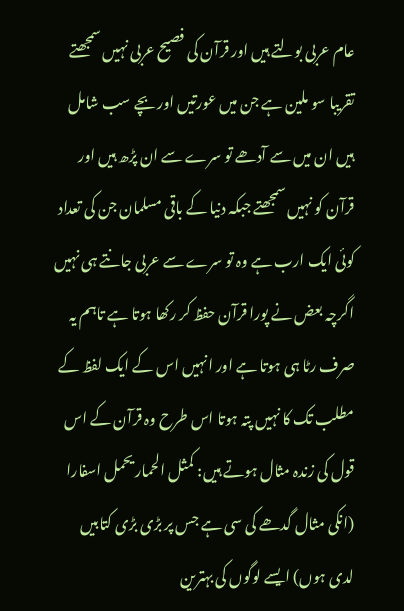عام عربی بولتے ہیں اور قرآن کی فصیح عربی نہیں سمجھتے تقریبا سو ملین ہے جن میں عورتیں اور بچے سب شامل ہیں ان میں سے آدھے تو سرے سے ان پڑھ ہیں اور قرآن کو نہیں سمجھتے جبکہ دنیا کے باقی مسلمان جن کی تعداد کوئی ایک ارب ہے وہ تو سرے سے عربی جانتے ہی نہیں اگرچہ بعض نے پورا قرآن حفظ کر رکھا ہوتا ہے تاہم یہ صرف رٹا ہی ہوتا ہے اور انہیں اس کے ایک لفظ کے مطلب تک کا نہیں پتہ ہوتا اس طرح وہ قرآن کے اس قول کی زندہ مثال ہوتے ہیں: کمثل الحمار یحمل اسفارا (انکی مثال گدھے کی سی ہے جس پر بڑی بڑی کتابیں لدی ہوں) ایسے لوگوں کی بہترین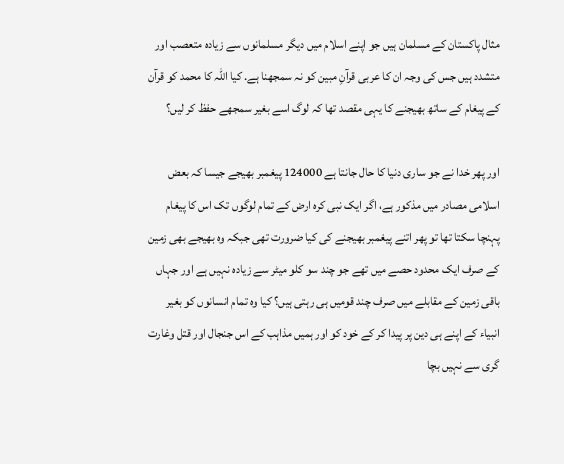مثال پاکستان کے مسلمان ہیں جو اپنے اسلام میں دیگر مسلمانوں سے زیادہ متعصب اور متشدد ہیں جس کی وجہ ان کا عربی قرآنِ مبین کو نہ سمجھنا ہے. کیا اللہ کا محمد کو قرآن کے پیغام کے ساتھ بھیجنے کا یہی مقصد تھا کہ لوگ اسے بغیر سمجھے حفظ کر لیں؟

اور پھر خدا نے جو ساری دنیا کا حال جانتا ہے 124000 پیغمبر بھیجے جیسا کہ بعض اسلامی مصادر میں مذکور ہے، اگر ایک نبی کرہ ارض کے تمام لوگوں تک اس کا پیغام پہنچا سکتا تھا تو پھر اتنے پیغمبر بھیجنے کی کیا ضرورت تھی جبکہ وہ بھیجے بھی زمین کے صرف ایک محدود حصے میں تھے جو چند سو کلو میٹر سے زیادہ نہیں ہے اور جہاں باقی زمین کے مقابلے میں صرف چند قومیں ہی رہتی ہیں؟ کیا وہ تمام انسانوں کو بغیر انبیاء کے اپنے ہی دین پر پیدا کر کے خود کو اور ہمیں مذاہب کے اس جنجال اور قتل وغارت گری سے نہیں بچا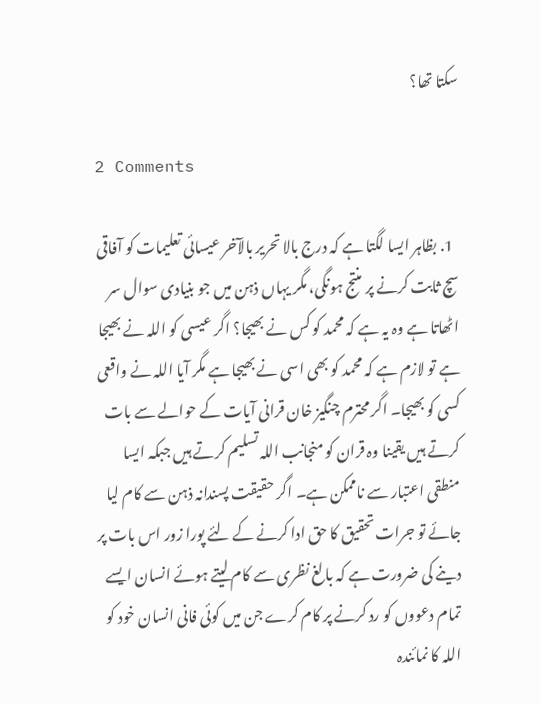سکتا تھا؟

2 Comments

  1. بظاہر ایسا لگتا ہے کہ درج بالا تحریر بالآخر عیسائی تعلیمات کو آفاقی سچ ثابت کرنے پر منتج ہونگی، مگر یہاں ذہن میں جو بنیادی سوال سر اٹھاتا ہے وہ یہ ہے کہ محمد کو کس نے بھیجا؟ اگر عیسی کو اللہ نے بھیجا ہے تو لازم ہے کہ محمد کو بھی اسی نے بھیجا ہے مگر آیا اللہ نے واقعی کسی کو بھیجا۔ اگر محترم چنگیز خان قرانی آیات کے حوالے سے بات کرتے ہیں یقینا وہ قران کو منجانب اللہ تسلیم کرتے ہیں جبکہ ایسا منطقی اعتبار سے ناممکن ہے۔ اگر حقیقت پسندانہ ذہن سے کام لیا جائے تو جرات تحقیق کا حق ادا کرنے کے لئے پورا زور اس بات پر دینے کی ضرورت ہے کہ بالغ نظری سے کام لیتے ہوئے انسان ایسے تمام دعووں کو رد کرنے پر کام کرے جن میں کوئی فانی انسان خود کو اللہ کا نمائندہ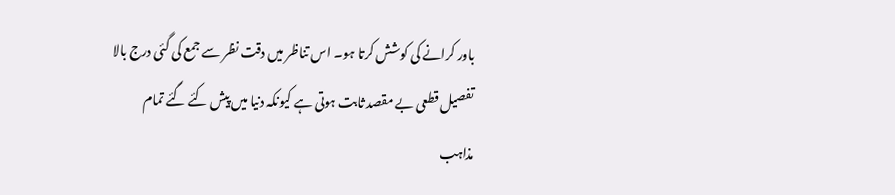باور کرانے کی کوشش کرتا ہو۔ اس تناظر میں دقت نظر سے جمع کی گئی درج بالا تفصیل قطعی بے مقصد ثابت ہوتی ہے کیونکہ دنیا میں پیش کئے گئے تمام مذاہب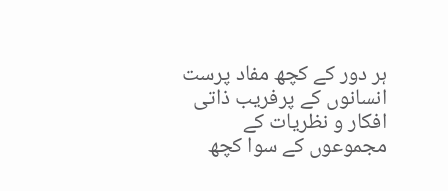ہر دور کے کچھ مفاد پرست انسانوں کے پرفریب ذاتی افکار و نظریات کے مجموعوں کے سوا کچھ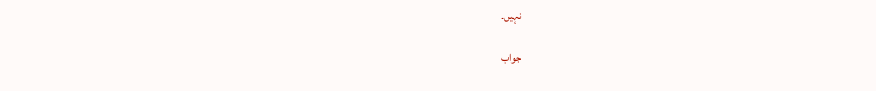نہیں۔

جواب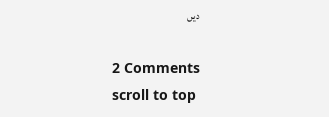دیں

2 Comments
scroll to top